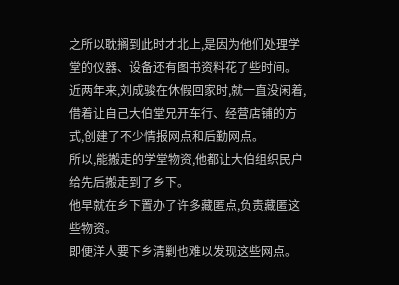之所以耽搁到此时才北上,是因为他们处理学堂的仪器、设备还有图书资料花了些时间。
近两年来,刘成骏在休假回家时,就一直没闲着,借着让自己大伯堂兄开车行、经营店铺的方式,创建了不少情报网点和后勤网点。
所以,能搬走的学堂物资,他都让大伯组织民户给先后搬走到了乡下。
他早就在乡下置办了许多藏匿点,负责藏匿这些物资。
即便洋人要下乡清剿也难以发现这些网点。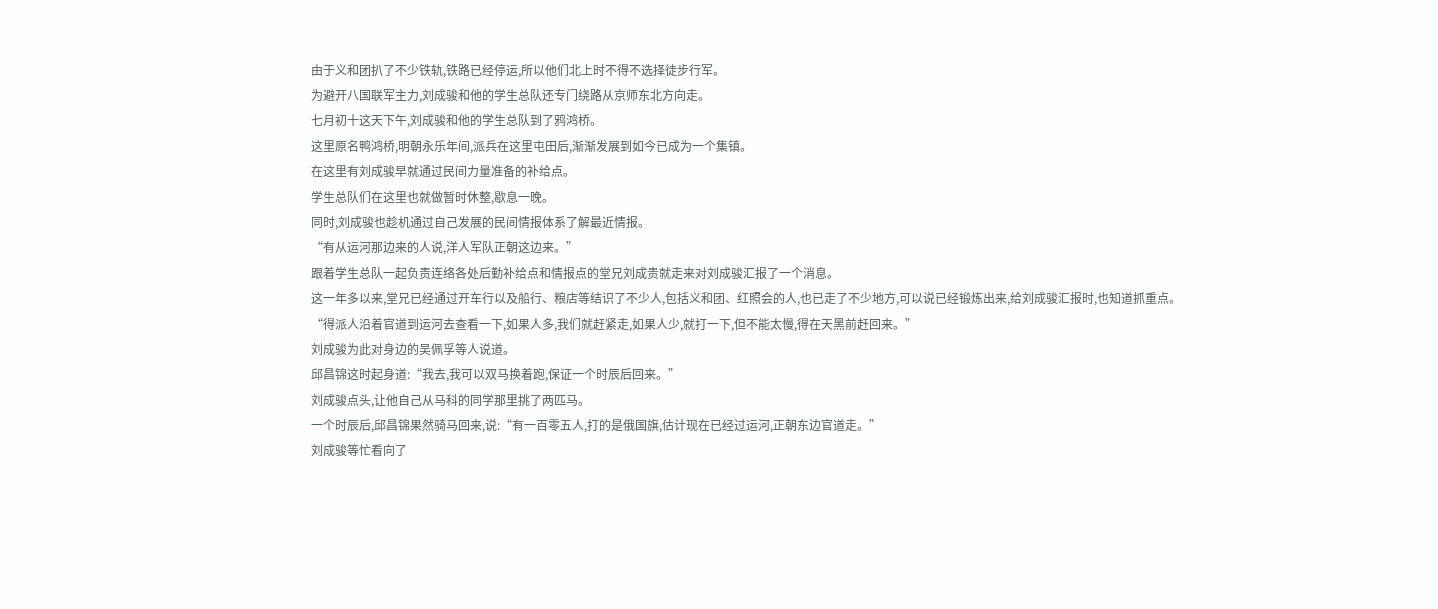由于义和团扒了不少铁轨,铁路已经停运,所以他们北上时不得不选择徒步行军。
为避开八国联军主力,刘成骏和他的学生总队还专门绕路从京师东北方向走。
七月初十这天下午,刘成骏和他的学生总队到了鸦鸿桥。
这里原名鸭鸿桥,明朝永乐年间,派兵在这里屯田后,渐渐发展到如今已成为一个集镇。
在这里有刘成骏早就通过民间力量准备的补给点。
学生总队们在这里也就做暂时休整,歇息一晚。
同时,刘成骏也趁机通过自己发展的民间情报体系了解最近情报。
“有从运河那边来的人说,洋人军队正朝这边来。”
跟着学生总队一起负责连络各处后勤补给点和情报点的堂兄刘成贵就走来对刘成骏汇报了一个消息。
这一年多以来,堂兄已经通过开车行以及船行、粮店等结识了不少人,包括义和团、红照会的人,也已走了不少地方,可以说已经锻炼出来,给刘成骏汇报时,也知道抓重点。
“得派人沿着官道到运河去查看一下,如果人多,我们就赶紧走,如果人少,就打一下,但不能太慢,得在天黑前赶回来。”
刘成骏为此对身边的吴佩孚等人说道。
邱昌锦这时起身道:“我去,我可以双马换着跑,保证一个时辰后回来。”
刘成骏点头,让他自己从马科的同学那里挑了两匹马。
一个时辰后,邱昌锦果然骑马回来,说:“有一百零五人,打的是俄国旗,估计现在已经过运河,正朝东边官道走。”
刘成骏等忙看向了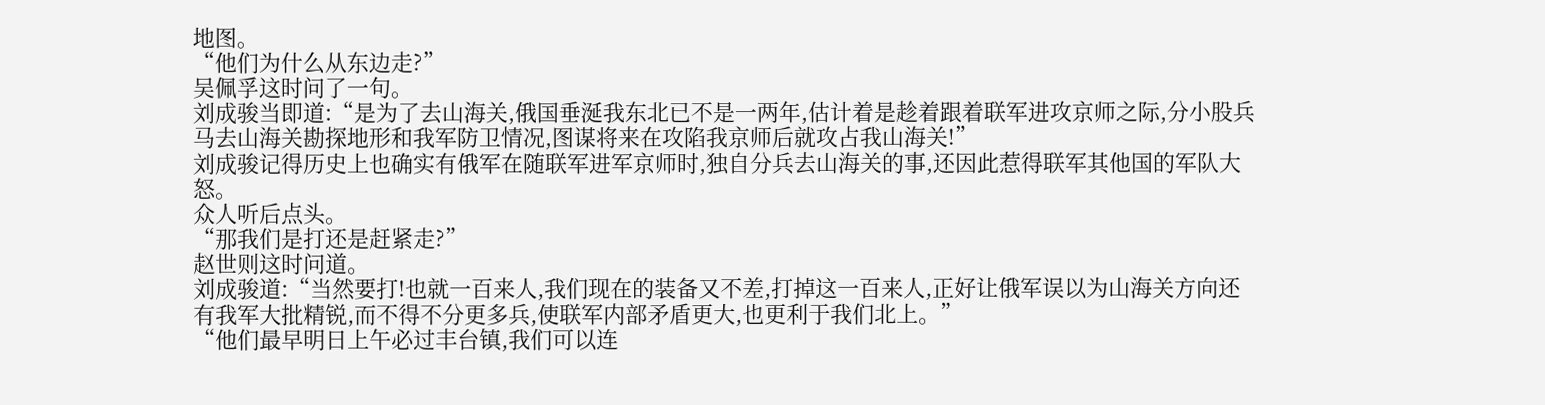地图。
“他们为什么从东边走?”
吴佩孚这时问了一句。
刘成骏当即道:“是为了去山海关,俄国垂涎我东北已不是一两年,估计着是趁着跟着联军进攻京师之际,分小股兵马去山海关勘探地形和我军防卫情况,图谋将来在攻陷我京师后就攻占我山海关!”
刘成骏记得历史上也确实有俄军在随联军进军京师时,独自分兵去山海关的事,还因此惹得联军其他国的军队大怒。
众人听后点头。
“那我们是打还是赶紧走?”
赵世则这时问道。
刘成骏道:“当然要打!也就一百来人,我们现在的装备又不差,打掉这一百来人,正好让俄军误以为山海关方向还有我军大批精锐,而不得不分更多兵,使联军内部矛盾更大,也更利于我们北上。”
“他们最早明日上午必过丰台镇,我们可以连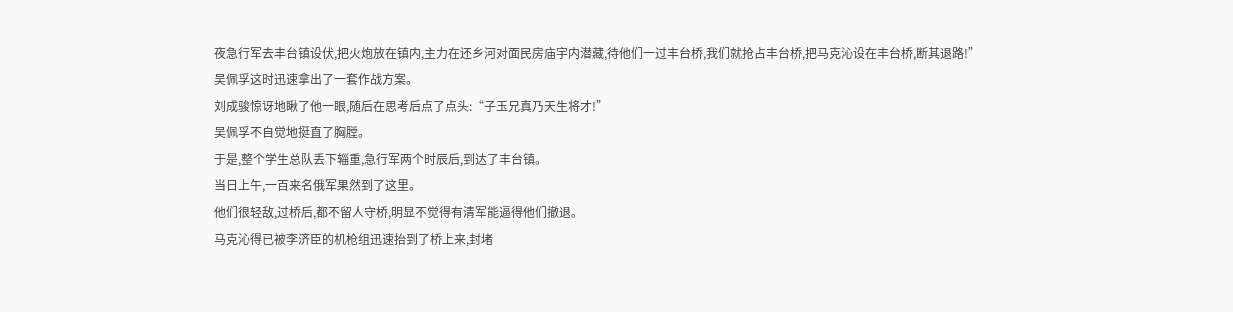夜急行军去丰台镇设伏,把火炮放在镇内,主力在还乡河对面民房庙宇内潜藏,待他们一过丰台桥,我们就抢占丰台桥,把马克沁设在丰台桥,断其退路!”
吴佩孚这时迅速拿出了一套作战方案。
刘成骏惊讶地瞅了他一眼,随后在思考后点了点头:“子玉兄真乃天生将才!”
吴佩孚不自觉地挺直了胸膛。
于是,整个学生总队丢下辎重,急行军两个时辰后,到达了丰台镇。
当日上午,一百来名俄军果然到了这里。
他们很轻敌,过桥后,都不留人守桥,明显不觉得有清军能逼得他们撤退。
马克沁得已被李济臣的机枪组迅速抬到了桥上来,封堵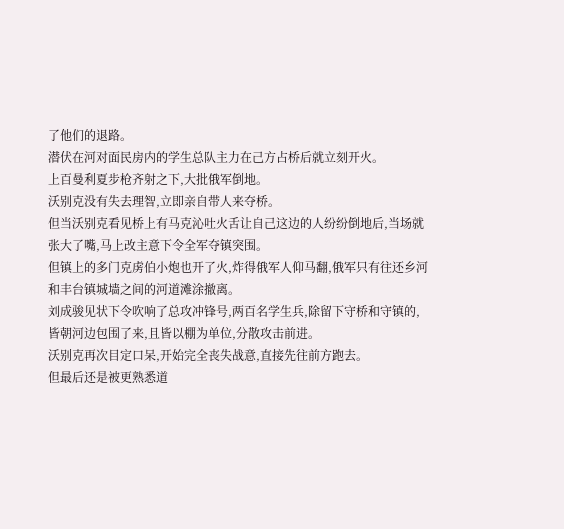了他们的退路。
潜伏在河对面民房内的学生总队主力在己方占桥后就立刻开火。
上百曼利夏步枪齐射之下,大批俄军倒地。
沃别克没有失去理智,立即亲自带人来夺桥。
但当沃别克看见桥上有马克沁吐火舌让自己这边的人纷纷倒地后,当场就张大了嘴,马上改主意下令全军夺镇突围。
但镇上的多门克虏伯小炮也开了火,炸得俄军人仰马翻,俄军只有往还乡河和丰台镇城墙之间的河道滩涂撤离。
刘成骏见状下令吹响了总攻冲锋号,两百名学生兵,除留下守桥和守镇的,皆朝河边包围了来,且皆以棚为单位,分散攻击前进。
沃别克再次目定口呆,开始完全丧失战意,直接先往前方跑去。
但最后还是被更熟悉道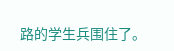路的学生兵围住了。